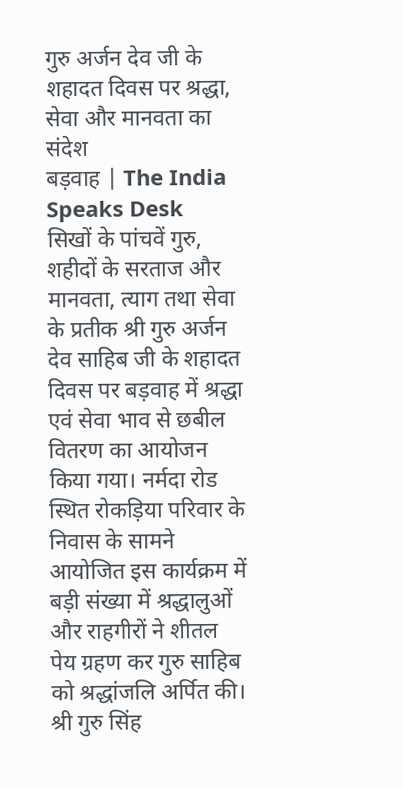गुरु अर्जन देव जी के शहादत दिवस पर श्रद्धा, सेवा और मानवता का संदेश
बड़वाह | The India Speaks Desk
सिखों के पांचवें गुरु, शहीदों के सरताज और मानवता, त्याग तथा सेवा के प्रतीक श्री गुरु अर्जन देव साहिब जी के शहादत दिवस पर बड़वाह में श्रद्धा एवं सेवा भाव से छबील वितरण का आयोजन किया गया। नर्मदा रोड स्थित रोकड़िया परिवार के निवास के सामने आयोजित इस कार्यक्रम में बड़ी संख्या में श्रद्धालुओं और राहगीरों ने शीतल पेय ग्रहण कर गुरु साहिब को श्रद्धांजलि अर्पित की।
श्री गुरु सिंह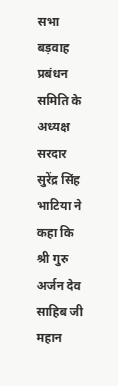सभा बड़वाह प्रबंधन समिति के अध्यक्ष सरदार सुरेंद्र सिंह भाटिया ने कहा कि श्री गुरु अर्जन देव साहिब जी महान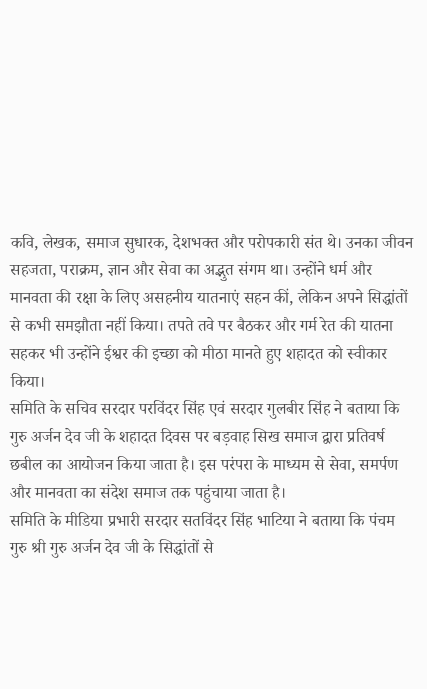कवि, लेखक, समाज सुधारक, देशभक्त और परोपकारी संत थे। उनका जीवन सहजता, पराक्रम, ज्ञान और सेवा का अद्भुत संगम था। उन्होंने धर्म और मानवता की रक्षा के लिए असहनीय यातनाएं सहन कीं, लेकिन अपने सिद्धांतों से कभी समझौता नहीं किया। तपते तवे पर बैठकर और गर्म रेत की यातना सहकर भी उन्होंने ईश्वर की इच्छा को मीठा मानते हुए शहादत को स्वीकार किया।
समिति के सचिव सरदार परविंदर सिंह एवं सरदार गुलबीर सिंह ने बताया कि गुरु अर्जन देव जी के शहादत दिवस पर बड़वाह सिख समाज द्वारा प्रतिवर्ष छबील का आयोजन किया जाता है। इस परंपरा के माध्यम से सेवा, समर्पण और मानवता का संदेश समाज तक पहुंचाया जाता है।
समिति के मीडिया प्रभारी सरदार सतविंदर सिंह भाटिया ने बताया कि पंचम गुरु श्री गुरु अर्जन देव जी के सिद्धांतों से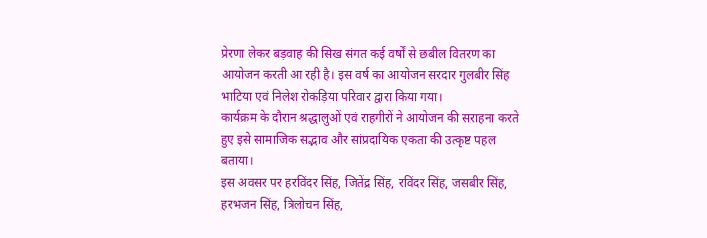प्रेरणा लेकर बड़वाह की सिख संगत कई वर्षों से छबील वितरण का आयोजन करती आ रही है। इस वर्ष का आयोजन सरदार गुलबीर सिंह भाटिया एवं निलेश रोकड़िया परिवार द्वारा किया गया।
कार्यक्रम के दौरान श्रद्धालुओं एवं राहगीरों ने आयोजन की सराहना करते हुए इसे सामाजिक सद्भाव और सांप्रदायिक एकता की उत्कृष्ट पहल बताया।
इस अवसर पर हरविंदर सिंह, जितेंद्र सिंह, रविंदर सिंह, जसबीर सिंह, हरभजन सिंह, त्रिलोचन सिंह,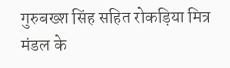गुरुबख्श सिंह सहित रोकड़िया मित्र मंडल के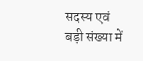सदस्य एवं बड़ी संख्या में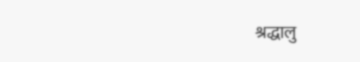श्रद्धालु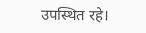उपस्थित रहे।